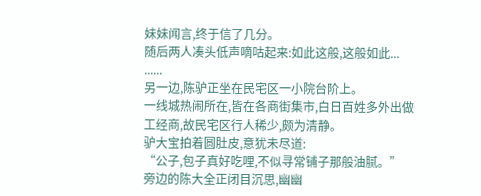妹妹闻言,终于信了几分。
随后两人凑头低声嘀咕起来:如此这般,这般如此...
......
另一边,陈驴正坐在民宅区一小院台阶上。
一线城热闹所在,皆在各商街集市,白日百姓多外出做工经商,故民宅区行人稀少,颇为清静。
驴大宝拍着圆肚皮,意犹未尽道:
“公子,包子真好吃哩,不似寻常铺子那般油腻。”
旁边的陈大全正闭目沉思,幽幽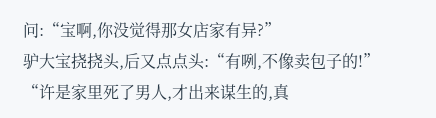问:“宝啊,你没觉得那女店家有异?”
驴大宝挠挠头,后又点点头:“有咧,不像卖包子的!”
“许是家里死了男人,才出来谋生的,真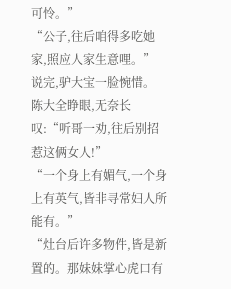可怜。”
“公子,往后咱得多吃她家,照应人家生意哩。”
说完,驴大宝一脸惋惜。
陈大全睁眼,无奈长叹:“听哥一劝,往后别招惹这俩女人!”
“一个身上有媚气,一个身上有英气,皆非寻常妇人所能有。”
“灶台后许多物件,皆是新置的。那妹妹掌心虎口有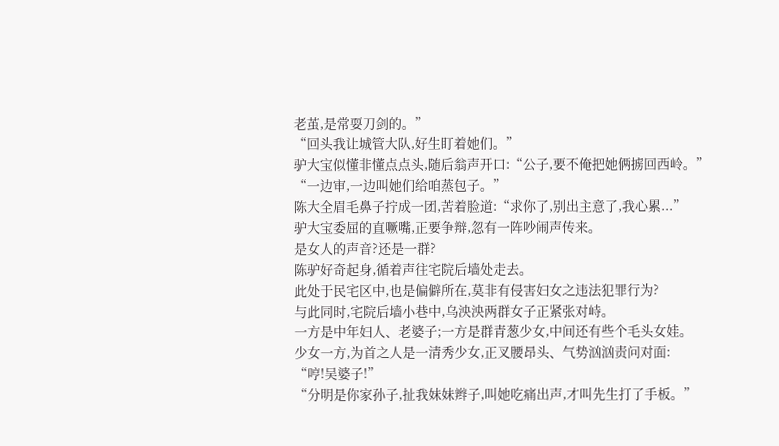老茧,是常耍刀剑的。”
“回头我让城管大队,好生盯着她们。”
驴大宝似懂非懂点点头,随后翁声开口:“公子,要不俺把她俩掳回西岭。”
“一边审,一边叫她们给咱蒸包子。”
陈大全眉毛鼻子拧成一团,苦着脸道:“求你了,别出主意了,我心累...”
驴大宝委屈的直噘嘴,正要争辩,忽有一阵吵闹声传来。
是女人的声音?还是一群?
陈驴好奇起身,循着声往宅院后墙处走去。
此处于民宅区中,也是偏僻所在,莫非有侵害妇女之违法犯罪行为?
与此同时,宅院后墙小巷中,乌泱泱两群女子正紧张对峙。
一方是中年妇人、老婆子;一方是群青葱少女,中间还有些个毛头女娃。
少女一方,为首之人是一清秀少女,正叉腰昂头、气势汹汹责问对面:
“哼!吴婆子!”
“分明是你家孙子,扯我妹妹辫子,叫她吃痛出声,才叫先生打了手板。”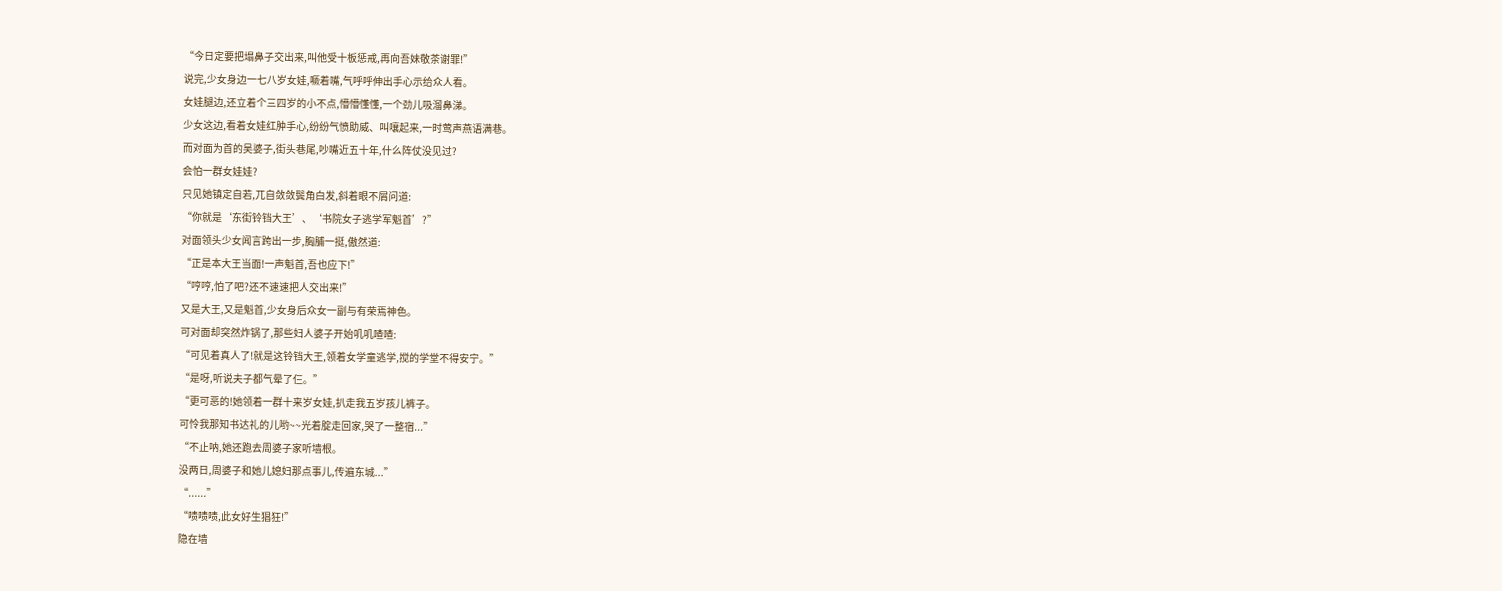“今日定要把塌鼻子交出来,叫他受十板惩戒,再向吾妹敬茶谢罪!”
说完,少女身边一七八岁女娃,噘着嘴,气呼呼伸出手心示给众人看。
女娃腿边,还立着个三四岁的小不点,懵懵懂懂,一个劲儿吸溜鼻涕。
少女这边,看着女娃红肿手心,纷纷气愤助威、叫嚷起来,一时莺声燕语满巷。
而对面为首的吴婆子,街头巷尾,吵嘴近五十年,什么阵仗没见过?
会怕一群女娃娃?
只见她镇定自若,兀自敛敛鬓角白发,斜着眼不屑问道:
“你就是‘东街铃铛大王’、‘书院女子逃学军魁首’?”
对面领头少女闻言跨出一步,胸脯一挺,傲然道:
“正是本大王当面!一声魁首,吾也应下!”
“哼哼,怕了吧?还不速速把人交出来!”
又是大王,又是魁首,少女身后众女一副与有荣焉神色。
可对面却突然炸锅了,那些妇人婆子开始叽叽喳喳:
“可见着真人了!就是这铃铛大王,领着女学童逃学,搅的学堂不得安宁。”
“是呀,听说夫子都气晕了仨。”
“更可恶的!她领着一群十来岁女娃,扒走我五岁孩儿裤子。
可怜我那知书达礼的儿哟~~光着腚走回家,哭了一整宿...”
“不止呐,她还跑去周婆子家听墙根。
没两日,周婆子和她儿媳妇那点事儿,传遍东城...”
“......”
“啧啧啧,此女好生猖狂!”
隐在墙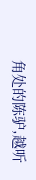角处的陈驴,越听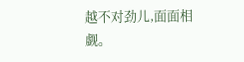越不对劲儿,面面相觑。